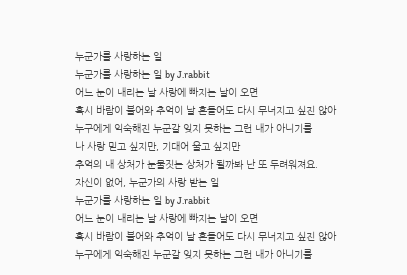누군가를 사랑하는 일
누군가를 사랑하는 일 by J.rabbit
어느 눈이 내리는 날 사랑에 빠지는 날이 오면
혹시 바람이 불어와 추억이 날 흔들어도 다시 무너지고 싶진 않아
누구에게 익숙해진 누군갈 잊지 못하는 그런 내가 아니기를
나 사랑 믿고 싶지만, 기대어 울고 싶지만
추억의 내 상처가 눈물짓는 상처가 될까봐 난 또 두려워져요.
자신이 없어, 누군가의 사랑 받는 일
누군가를 사랑하는 일 by J.rabbit
어느 눈이 내리는 날 사랑에 빠지는 날이 오면
혹시 바람이 불어와 추억이 날 흔들어도 다시 무너지고 싶진 않아
누구에게 익숙해진 누군갈 잊지 못하는 그런 내가 아니기를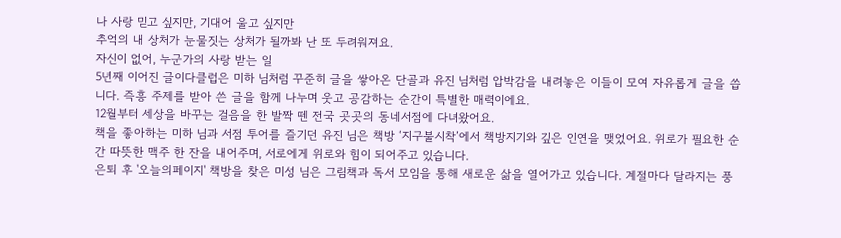나 사랑 믿고 싶지만, 기대어 울고 싶지만
추억의 내 상처가 눈물짓는 상처가 될까봐 난 또 두려워져요.
자신이 없어, 누군가의 사랑 받는 일
5년째 이어진 글이다클럽은 미하 님처럼 꾸준히 글을 쌓아온 단골과 유진 님처럼 압박감을 내려놓은 이들이 모여 자유롭게 글을 씁니다. 즉흥 주제를 받아 쓴 글을 함께 나누며 웃고 공감하는 순간이 특별한 매력이에요.
12월부터 세상을 바꾸는 걸음을 한 발짝 뗀 전국 곳곳의 동네서점에 다녀왔어요.
책을 좋아하는 미하 님과 서점 투어를 즐기던 유진 님은 책방 ‘지구불시착’에서 책방지기와 깊은 인연을 맺었어요. 위로가 필요한 순간 따뜻한 맥주 한 잔을 내어주며, 서로에게 위로와 힘이 되어주고 있습니다.
은퇴 후 '오늘의페이지' 책방을 찾은 미성 님은 그림책과 독서 모임을 통해 새로운 삶을 열어가고 있습니다. 계절마다 달라지는 풍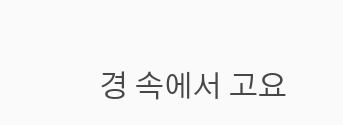경 속에서 고요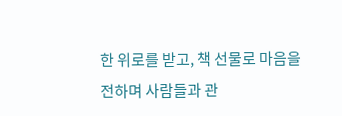한 위로를 받고, 책 선물로 마음을 전하며 사람들과 관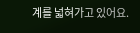계를 넓혀가고 있어요.